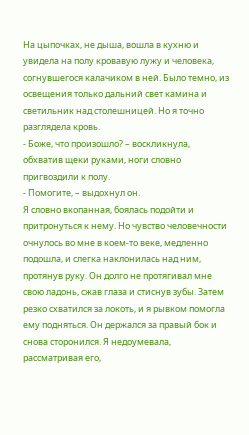На цыпочках, не дыша, вошла в кухню и увидела на полу кровавую лужу и человека, согнувшегося калачиком в ней. Было темно, из освещения только дальний свет камина и светильник над столешницей. Но я точно разглядела кровь.
- Боже, что произошло? – воскликнула, обхватив щеки руками, ноги словно пригвоздили к полу.
- Помогите, – выдохнул он.
Я словно вкопанная, боялась подойти и притронуться к нему. Но чувство человечности очнулось во мне в коем-то веке, медленно подошла, и слегка наклонилась над ним, протянув руку. Он долго не протягивал мне свою ладонь, сжав глаза и стиснув зубы. Затем резко схватился за локоть, и я рывком помогла ему подняться. Он держался за правый бок и снова сторонился. Я недоумевала, рассматривая его,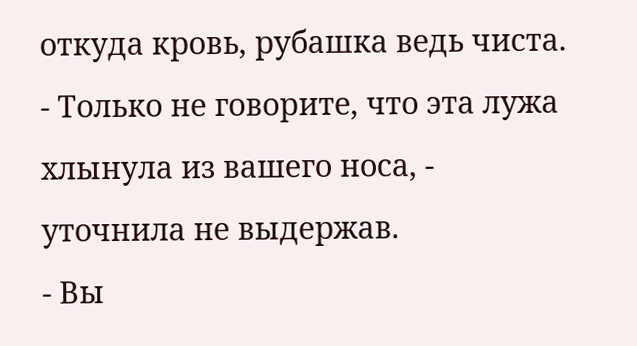откуда кровь, рубашка ведь чиста.
- Только не говорите, что эта лужа хлынула из вашего носа, - уточнила не выдержав.
- Вы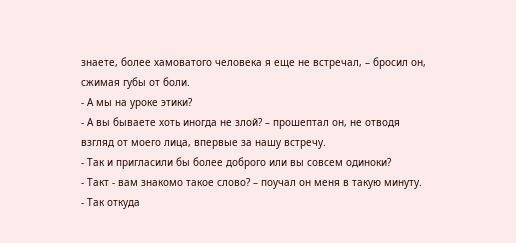знаете, более хамоватого человека я еще не встречал, – бросил он, сжимая губы от боли.
- А мы на уроке этики?
- А вы бываете хоть иногда не злой? – прошептал он, не отводя взгляд от моего лица, впервые за нашу встречу.
- Так и пригласили бы более доброго или вы совсем одиноки?
- Такт - вам знакомо такое слово? – поучал он меня в такую минуту.
- Так откуда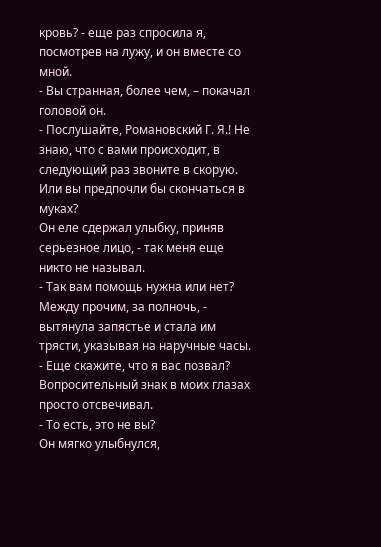кровь? - еще раз спросила я, посмотрев на лужу, и он вместе со мной.
- Вы странная, более чем, – покачал головой он.
- Послушайте, Романовский Г. Я.! Не знаю, что с вами происходит, в следующий раз звоните в скорую. Или вы предпочли бы скончаться в муках?
Он еле сдержал улыбку, приняв серьезное лицо, - так меня еще никто не называл.
- Так вам помощь нужна или нет? Между прочим, за полночь, - вытянула запястье и стала им трясти, указывая на наручные часы.
- Еще скажите, что я вас позвал?
Вопросительный знак в моих глазах просто отсвечивал.
- То есть, это не вы?
Он мягко улыбнулся,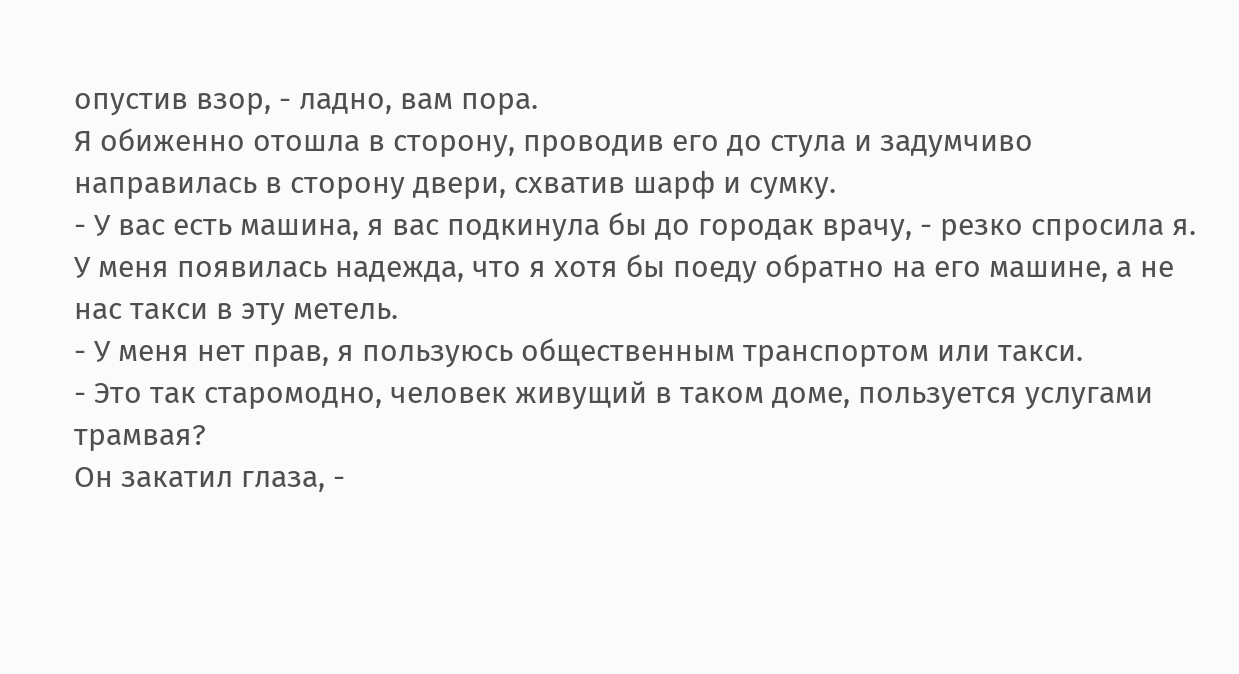опустив взор, - ладно, вам пора.
Я обиженно отошла в сторону, проводив его до стула и задумчиво направилась в сторону двери, cхватив шарф и сумку.
- У вас есть машина, я вас подкинула бы до городак врачу, - резко спросила я. У меня появилась надежда, что я хотя бы поеду обратно на его машине, а не нас такси в эту метель.
- У меня нет прав, я пользуюсь общественным транспортом или такси.
- Это так старомодно, человек живущий в таком доме, пользуется услугами трамвая?
Он закатил глаза, -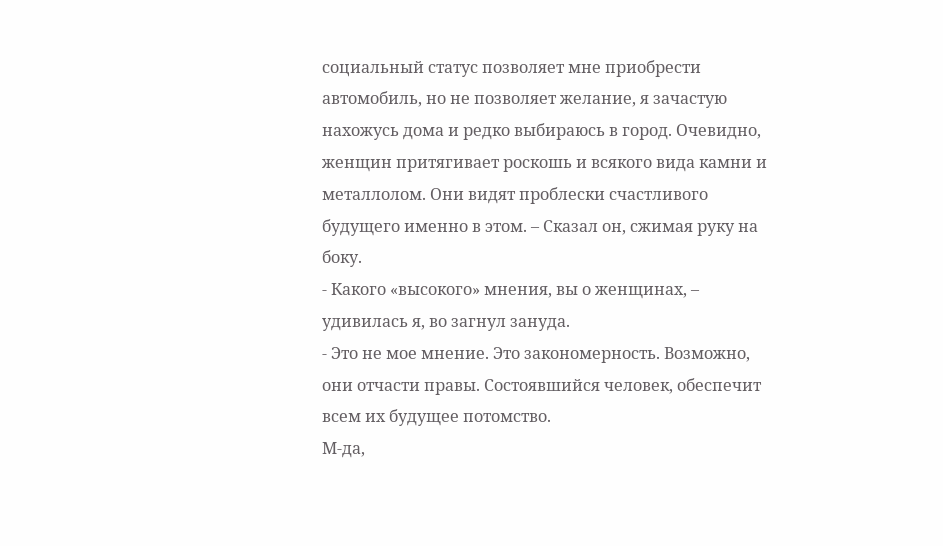социальный статус позволяет мне приобрести автомобиль, но не позволяет желание, я зачастую нахожусь дома и редко выбираюсь в город. Очевидно, женщин притягивает роскошь и всякого вида камни и металлолом. Они видят проблески счастливого будущего именно в этом. – Сказал он, сжимая руку на боку.
- Какого «высокого» мнения, вы о женщинах, – удивилась я, во загнул зануда.
- Это не мое мнение. Это закономерность. Возможно, они отчасти правы. Состоявшийся человек, обеспечит всем их будущее потомство.
М-да,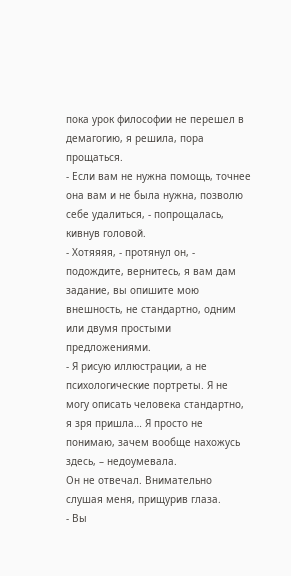пока урок философии не перешел в демагогию, я решила, пора прощаться.
- Если вам не нужна помощь, точнее она вам и не была нужна, позволю себе удалиться, - попрощалась, кивнув головой.
- Хотяяяя, - протянул он, - подождите, вернитесь, я вам дам задание, вы опишите мою внешность, не стандартно, одним или двумя простыми предложениями.
- Я рисую иллюстрации, а не психологические портреты. Я не могу описать человека стандартно, я зря пришла… Я просто не понимаю, зачем вообще нахожусь здесь, – недоумевала.
Он не отвечал. Внимательно слушая меня, прищурив глаза.
- Вы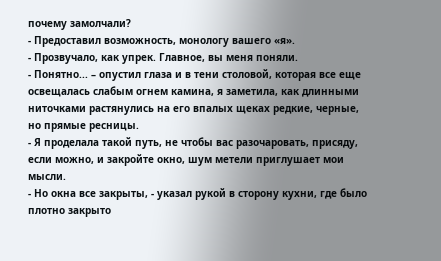почему замолчали?
- Предоставил возможность, монологу вашего «я».
- Прозвучало, как упрек. Главное, вы меня поняли.
- Понятно... – опустил глаза и в тени столовой, которая все еще освещалась слабым огнем камина, я заметила, как длинными ниточками растянулись на его впалых щеках редкие, черные, но прямые ресницы.
- Я проделала такой путь, не чтобы вас разочаровать, присяду, если можно, и закройте окно, шум метели приглушает мои мысли.
- Но окна все закрыты, - указал рукой в сторону кухни, где было плотно закрыто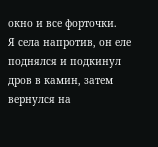окно и все форточки.
Я села напротив, он еле поднялся и подкинул дров в камин, затем вернулся на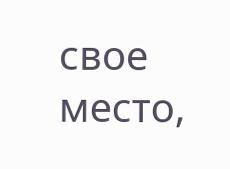свое место,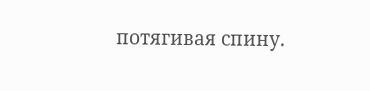потягивая спину.